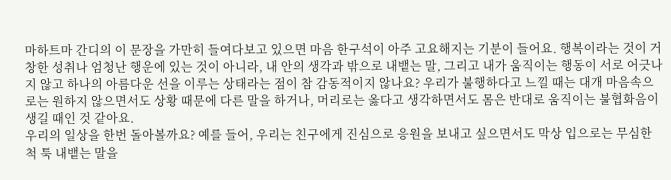마하트마 간디의 이 문장을 가만히 들여다보고 있으면 마음 한구석이 아주 고요해지는 기분이 들어요. 행복이라는 것이 거창한 성취나 엄청난 행운에 있는 것이 아니라, 내 안의 생각과 밖으로 내뱉는 말, 그리고 내가 움직이는 행동이 서로 어긋나지 않고 하나의 아름다운 선을 이루는 상태라는 점이 참 감동적이지 않나요? 우리가 불행하다고 느낄 때는 대개 마음속으로는 원하지 않으면서도 상황 때문에 다른 말을 하거나, 머리로는 옳다고 생각하면서도 몸은 반대로 움직이는 불협화음이 생길 때인 것 같아요.
우리의 일상을 한번 돌아볼까요? 예를 들어, 우리는 친구에게 진심으로 응원을 보내고 싶으면서도 막상 입으로는 무심한 척 툭 내뱉는 말을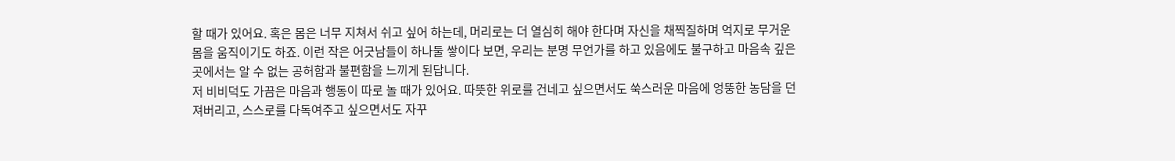할 때가 있어요. 혹은 몸은 너무 지쳐서 쉬고 싶어 하는데, 머리로는 더 열심히 해야 한다며 자신을 채찍질하며 억지로 무거운 몸을 움직이기도 하죠. 이런 작은 어긋남들이 하나둘 쌓이다 보면, 우리는 분명 무언가를 하고 있음에도 불구하고 마음속 깊은 곳에서는 알 수 없는 공허함과 불편함을 느끼게 된답니다.
저 비비덕도 가끔은 마음과 행동이 따로 놀 때가 있어요. 따뜻한 위로를 건네고 싶으면서도 쑥스러운 마음에 엉뚱한 농담을 던져버리고, 스스로를 다독여주고 싶으면서도 자꾸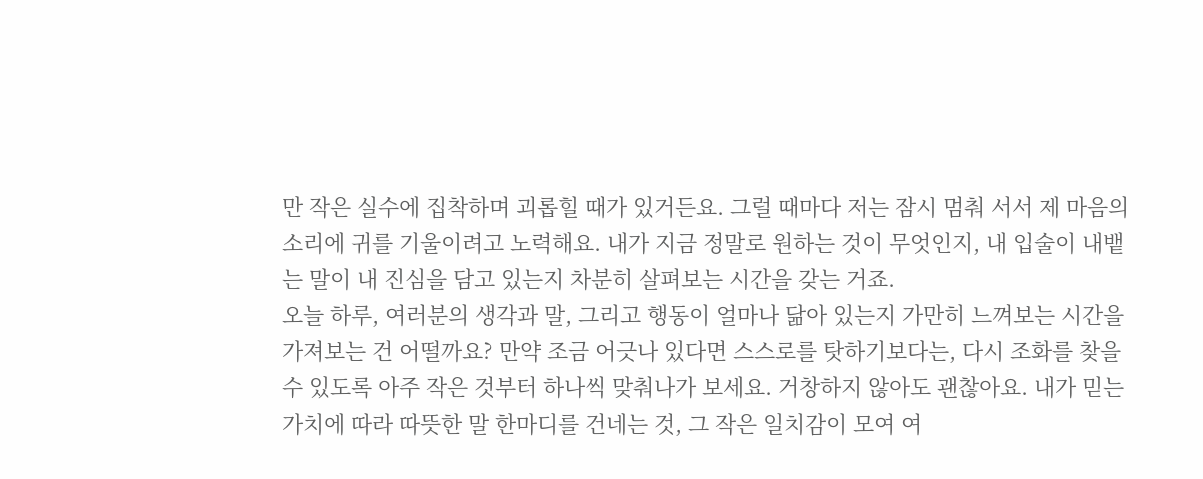만 작은 실수에 집착하며 괴롭힐 때가 있거든요. 그럴 때마다 저는 잠시 멈춰 서서 제 마음의 소리에 귀를 기울이려고 노력해요. 내가 지금 정말로 원하는 것이 무엇인지, 내 입술이 내뱉는 말이 내 진심을 담고 있는지 차분히 살펴보는 시간을 갖는 거죠.
오늘 하루, 여러분의 생각과 말, 그리고 행동이 얼마나 닮아 있는지 가만히 느껴보는 시간을 가져보는 건 어떨까요? 만약 조금 어긋나 있다면 스스로를 탓하기보다는, 다시 조화를 찾을 수 있도록 아주 작은 것부터 하나씩 맞춰나가 보세요. 거창하지 않아도 괜찮아요. 내가 믿는 가치에 따라 따뜻한 말 한마디를 건네는 것, 그 작은 일치감이 모여 여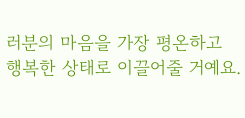러분의 마음을 가장 평온하고 행복한 상태로 이끌어줄 거예요.